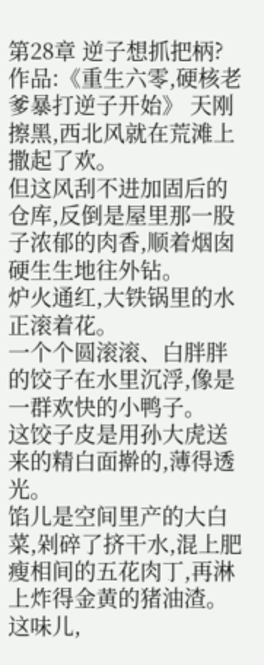第28章 逆子想抓把柄?
作品:《重生六零,硬核老爹暴打逆子开始》 天刚擦黑,西北风就在荒滩上撒起了欢。
但这风刮不进加固后的仓库,反倒是屋里那一股子浓郁的肉香,顺着烟囱硬生生地往外钻。
炉火通红,大铁锅里的水正滚着花。
一个个圆滚滚、白胖胖的饺子在水里沉浮,像是一群欢快的小鸭子。
这饺子皮是用孙大虎送来的精白面擀的,薄得透光。
馅儿是空间里产的大白菜,剁碎了挤干水,混上肥瘦相间的五花肉丁,再淋上炸得金黄的猪油渣。
这味儿,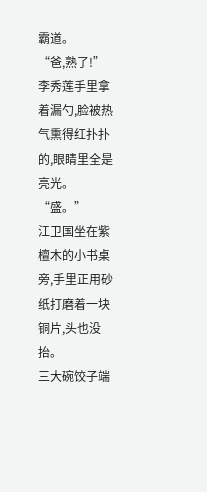霸道。
“爸,熟了!”
李秀莲手里拿着漏勺,脸被热气熏得红扑扑的,眼睛里全是亮光。
“盛。”
江卫国坐在紫檀木的小书桌旁,手里正用砂纸打磨着一块铜片,头也没抬。
三大碗饺子端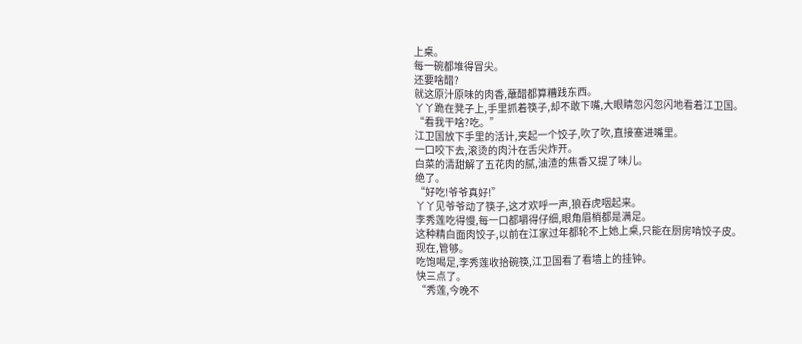上桌。
每一碗都堆得冒尖。
还要啥醋?
就这原汁原味的肉香,蘸醋都算糟践东西。
丫丫跪在凳子上,手里抓着筷子,却不敢下嘴,大眼睛忽闪忽闪地看着江卫国。
“看我干啥?吃。”
江卫国放下手里的活计,夹起一个饺子,吹了吹,直接塞进嘴里。
一口咬下去,滚烫的肉汁在舌尖炸开。
白菜的清甜解了五花肉的腻,油渣的焦香又提了味儿。
绝了。
“好吃!爷爷真好!”
丫丫见爷爷动了筷子,这才欢呼一声,狼吞虎咽起来。
李秀莲吃得慢,每一口都嚼得仔细,眼角眉梢都是满足。
这种精白面肉饺子,以前在江家过年都轮不上她上桌,只能在厨房啃饺子皮。
现在,管够。
吃饱喝足,李秀莲收拾碗筷,江卫国看了看墙上的挂钟。
快三点了。
“秀莲,今晚不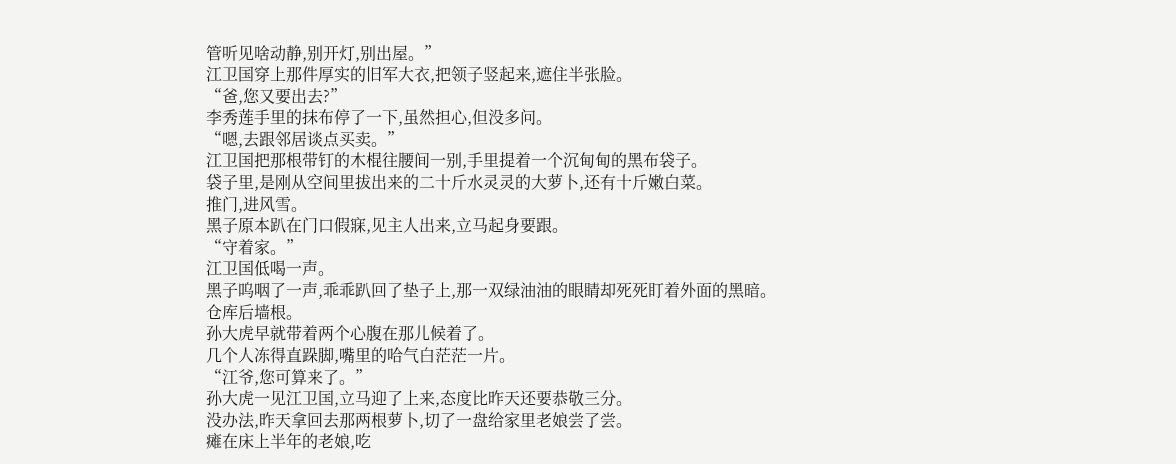管听见啥动静,别开灯,别出屋。”
江卫国穿上那件厚实的旧军大衣,把领子竖起来,遮住半张脸。
“爸,您又要出去?”
李秀莲手里的抹布停了一下,虽然担心,但没多问。
“嗯,去跟邻居谈点买卖。”
江卫国把那根带钉的木棍往腰间一别,手里提着一个沉甸甸的黑布袋子。
袋子里,是刚从空间里拔出来的二十斤水灵灵的大萝卜,还有十斤嫩白菜。
推门,进风雪。
黑子原本趴在门口假寐,见主人出来,立马起身要跟。
“守着家。”
江卫国低喝一声。
黑子呜咽了一声,乖乖趴回了垫子上,那一双绿油油的眼睛却死死盯着外面的黑暗。
仓库后墙根。
孙大虎早就带着两个心腹在那儿候着了。
几个人冻得直跺脚,嘴里的哈气白茫茫一片。
“江爷,您可算来了。”
孙大虎一见江卫国,立马迎了上来,态度比昨天还要恭敬三分。
没办法,昨天拿回去那两根萝卜,切了一盘给家里老娘尝了尝。
瘫在床上半年的老娘,吃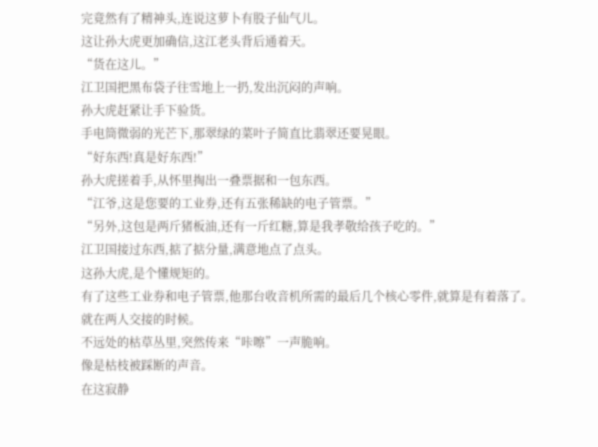完竟然有了精神头,连说这萝卜有股子仙气儿。
这让孙大虎更加确信,这江老头背后通着天。
“货在这儿。”
江卫国把黑布袋子往雪地上一扔,发出沉闷的声响。
孙大虎赶紧让手下验货。
手电筒微弱的光芒下,那翠绿的菜叶子简直比翡翠还要晃眼。
“好东西!真是好东西!”
孙大虎搓着手,从怀里掏出一叠票据和一包东西。
“江爷,这是您要的工业券,还有五张稀缺的电子管票。”
“另外,这包是两斤猪板油,还有一斤红糖,算是我孝敬给孩子吃的。”
江卫国接过东西,掂了掂分量,满意地点了点头。
这孙大虎,是个懂规矩的。
有了这些工业券和电子管票,他那台收音机所需的最后几个核心零件,就算是有着落了。
就在两人交接的时候。
不远处的枯草丛里,突然传来“咔嚓”一声脆响。
像是枯枝被踩断的声音。
在这寂静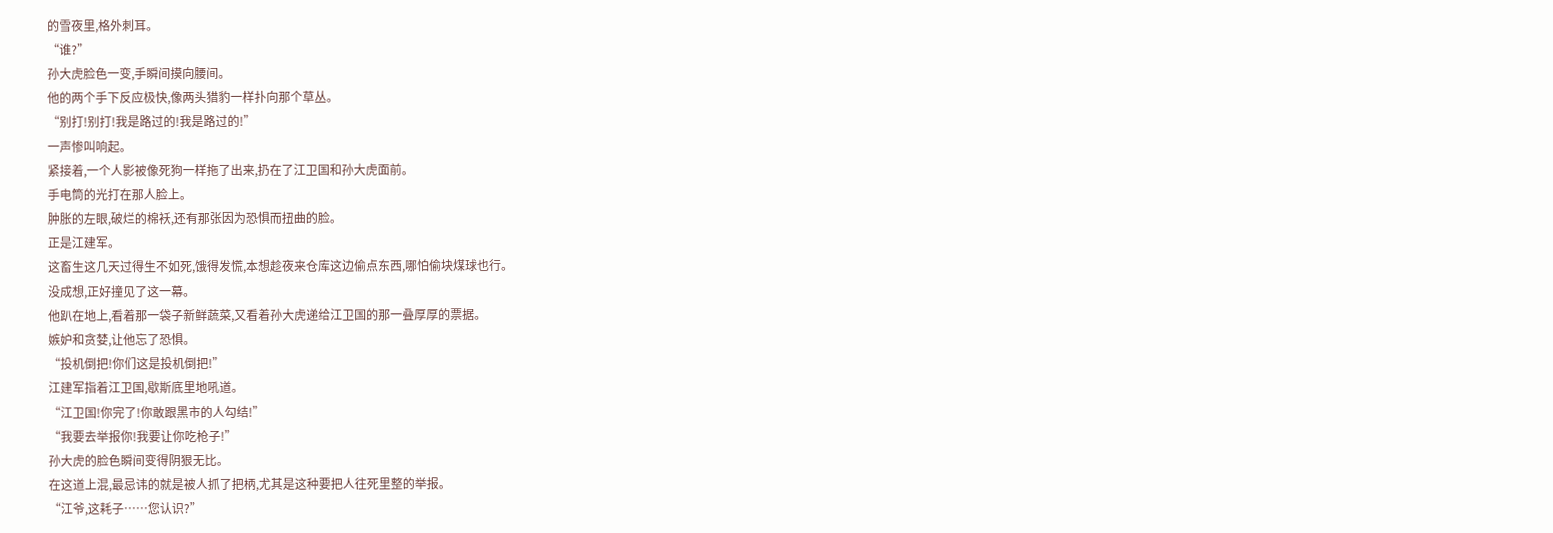的雪夜里,格外刺耳。
“谁?”
孙大虎脸色一变,手瞬间摸向腰间。
他的两个手下反应极快,像两头猎豹一样扑向那个草丛。
“别打!别打!我是路过的!我是路过的!”
一声惨叫响起。
紧接着,一个人影被像死狗一样拖了出来,扔在了江卫国和孙大虎面前。
手电筒的光打在那人脸上。
肿胀的左眼,破烂的棉袄,还有那张因为恐惧而扭曲的脸。
正是江建军。
这畜生这几天过得生不如死,饿得发慌,本想趁夜来仓库这边偷点东西,哪怕偷块煤球也行。
没成想,正好撞见了这一幕。
他趴在地上,看着那一袋子新鲜蔬菜,又看着孙大虎递给江卫国的那一叠厚厚的票据。
嫉妒和贪婪,让他忘了恐惧。
“投机倒把!你们这是投机倒把!”
江建军指着江卫国,歇斯底里地吼道。
“江卫国!你完了!你敢跟黑市的人勾结!”
“我要去举报你!我要让你吃枪子!”
孙大虎的脸色瞬间变得阴狠无比。
在这道上混,最忌讳的就是被人抓了把柄,尤其是这种要把人往死里整的举报。
“江爷,这耗子……您认识?”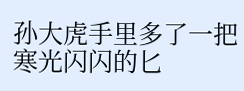孙大虎手里多了一把寒光闪闪的匕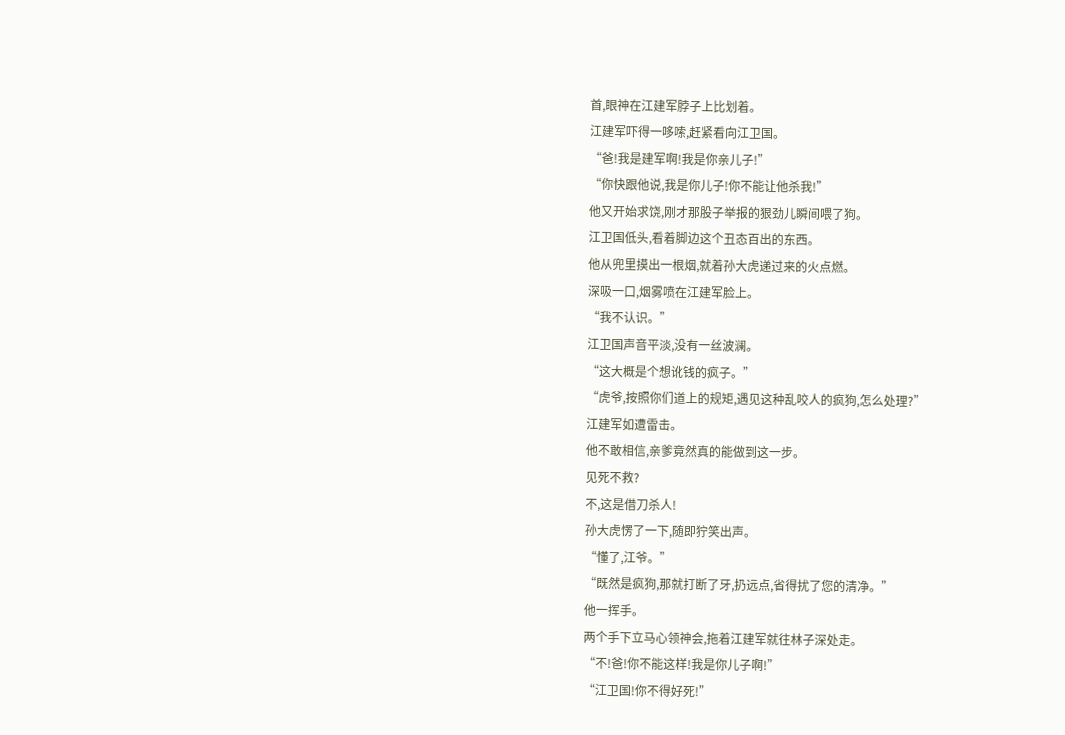首,眼神在江建军脖子上比划着。
江建军吓得一哆嗦,赶紧看向江卫国。
“爸!我是建军啊!我是你亲儿子!”
“你快跟他说,我是你儿子!你不能让他杀我!”
他又开始求饶,刚才那股子举报的狠劲儿瞬间喂了狗。
江卫国低头,看着脚边这个丑态百出的东西。
他从兜里摸出一根烟,就着孙大虎递过来的火点燃。
深吸一口,烟雾喷在江建军脸上。
“我不认识。”
江卫国声音平淡,没有一丝波澜。
“这大概是个想讹钱的疯子。”
“虎爷,按照你们道上的规矩,遇见这种乱咬人的疯狗,怎么处理?”
江建军如遭雷击。
他不敢相信,亲爹竟然真的能做到这一步。
见死不救?
不,这是借刀杀人!
孙大虎愣了一下,随即狞笑出声。
“懂了,江爷。”
“既然是疯狗,那就打断了牙,扔远点,省得扰了您的清净。”
他一挥手。
两个手下立马心领神会,拖着江建军就往林子深处走。
“不!爸!你不能这样!我是你儿子啊!”
“江卫国!你不得好死!”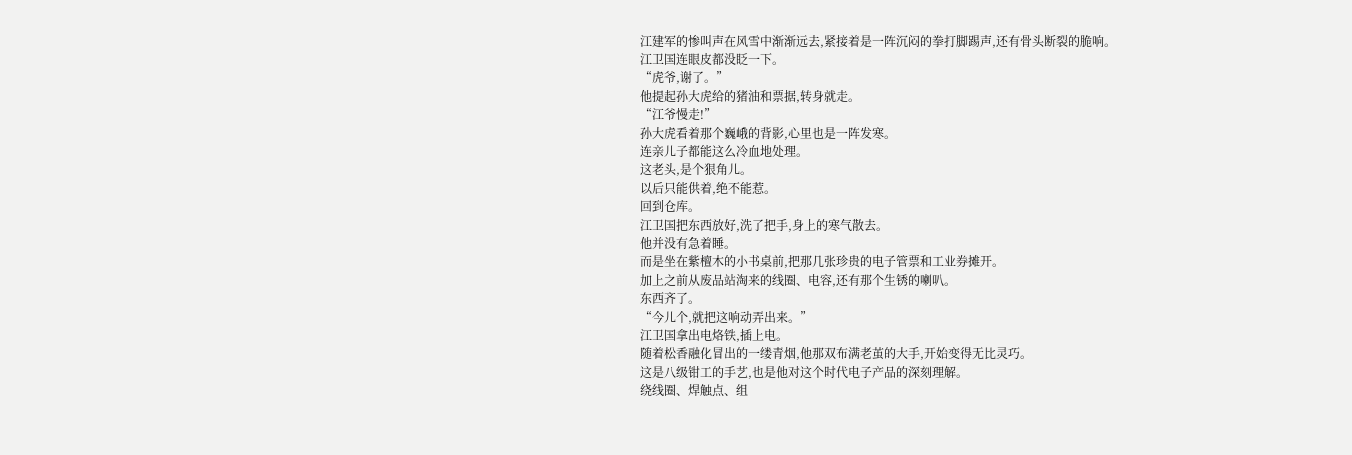江建军的惨叫声在风雪中渐渐远去,紧接着是一阵沉闷的拳打脚踢声,还有骨头断裂的脆响。
江卫国连眼皮都没眨一下。
“虎爷,谢了。”
他提起孙大虎给的猪油和票据,转身就走。
“江爷慢走!”
孙大虎看着那个巍峨的背影,心里也是一阵发寒。
连亲儿子都能这么冷血地处理。
这老头,是个狠角儿。
以后只能供着,绝不能惹。
回到仓库。
江卫国把东西放好,洗了把手,身上的寒气散去。
他并没有急着睡。
而是坐在紫檀木的小书桌前,把那几张珍贵的电子管票和工业券摊开。
加上之前从废品站淘来的线圈、电容,还有那个生锈的喇叭。
东西齐了。
“今儿个,就把这响动弄出来。”
江卫国拿出电烙铁,插上电。
随着松香融化冒出的一缕青烟,他那双布满老茧的大手,开始变得无比灵巧。
这是八级钳工的手艺,也是他对这个时代电子产品的深刻理解。
绕线圈、焊触点、组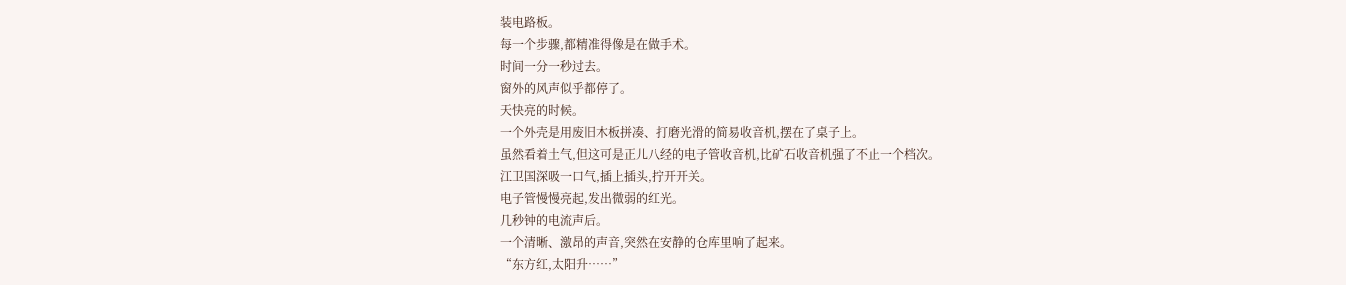装电路板。
每一个步骤,都精准得像是在做手术。
时间一分一秒过去。
窗外的风声似乎都停了。
天快亮的时候。
一个外壳是用废旧木板拼凑、打磨光滑的简易收音机,摆在了桌子上。
虽然看着土气,但这可是正儿八经的电子管收音机,比矿石收音机强了不止一个档次。
江卫国深吸一口气,插上插头,拧开开关。
电子管慢慢亮起,发出微弱的红光。
几秒钟的电流声后。
一个清晰、激昂的声音,突然在安静的仓库里响了起来。
“东方红,太阳升……”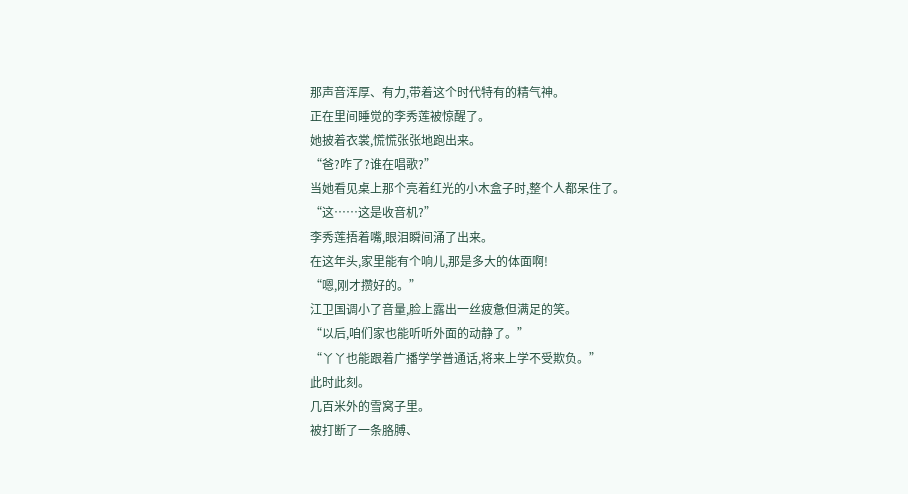那声音浑厚、有力,带着这个时代特有的精气神。
正在里间睡觉的李秀莲被惊醒了。
她披着衣裳,慌慌张张地跑出来。
“爸?咋了?谁在唱歌?”
当她看见桌上那个亮着红光的小木盒子时,整个人都呆住了。
“这……这是收音机?”
李秀莲捂着嘴,眼泪瞬间涌了出来。
在这年头,家里能有个响儿,那是多大的体面啊!
“嗯,刚才攒好的。”
江卫国调小了音量,脸上露出一丝疲惫但满足的笑。
“以后,咱们家也能听听外面的动静了。”
“丫丫也能跟着广播学学普通话,将来上学不受欺负。”
此时此刻。
几百米外的雪窝子里。
被打断了一条胳膊、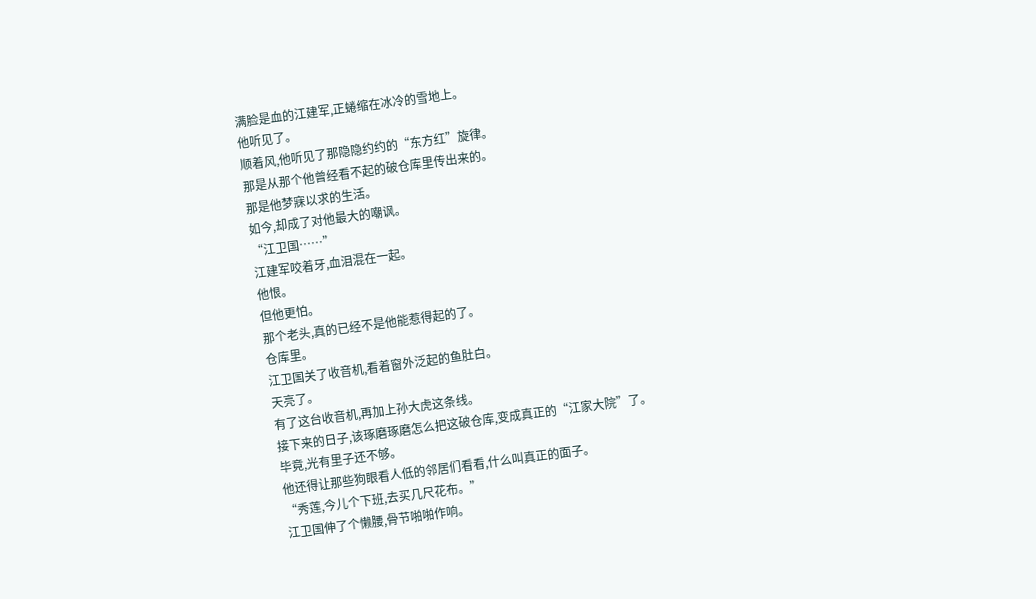满脸是血的江建军,正蜷缩在冰冷的雪地上。
他听见了。
顺着风,他听见了那隐隐约约的“东方红”旋律。
那是从那个他曾经看不起的破仓库里传出来的。
那是他梦寐以求的生活。
如今,却成了对他最大的嘲讽。
“江卫国……”
江建军咬着牙,血泪混在一起。
他恨。
但他更怕。
那个老头,真的已经不是他能惹得起的了。
仓库里。
江卫国关了收音机,看着窗外泛起的鱼肚白。
天亮了。
有了这台收音机,再加上孙大虎这条线。
接下来的日子,该琢磨琢磨怎么把这破仓库,变成真正的“江家大院”了。
毕竟,光有里子还不够。
他还得让那些狗眼看人低的邻居们看看,什么叫真正的面子。
“秀莲,今儿个下班,去买几尺花布。”
江卫国伸了个懒腰,骨节啪啪作响。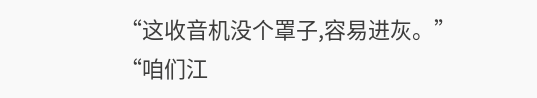“这收音机没个罩子,容易进灰。”
“咱们江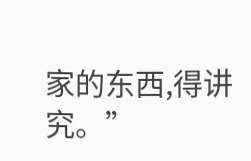家的东西,得讲究。”